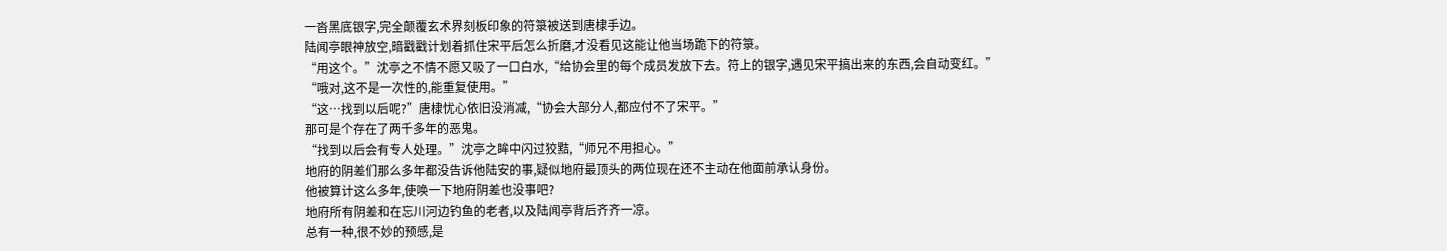一沓黑底银字,完全颠覆玄术界刻板印象的符箓被送到唐棣手边。
陆闻亭眼神放空,暗戳戳计划着抓住宋平后怎么折磨,才没看见这能让他当场跪下的符箓。
“用这个。”沈亭之不情不愿又吸了一口白水,“给协会里的每个成员发放下去。符上的银字,遇见宋平搞出来的东西,会自动变红。”
“哦对,这不是一次性的,能重复使用。”
“这…找到以后呢?”唐棣忧心依旧没消减,“协会大部分人,都应付不了宋平。”
那可是个存在了两千多年的恶鬼。
“找到以后会有专人处理。”沈亭之眸中闪过狡黠,“师兄不用担心。”
地府的阴差们那么多年都没告诉他陆安的事,疑似地府最顶头的两位现在还不主动在他面前承认身份。
他被算计这么多年,使唤一下地府阴差也没事吧?
地府所有阴差和在忘川河边钓鱼的老者,以及陆闻亭背后齐齐一凉。
总有一种,很不妙的预感,是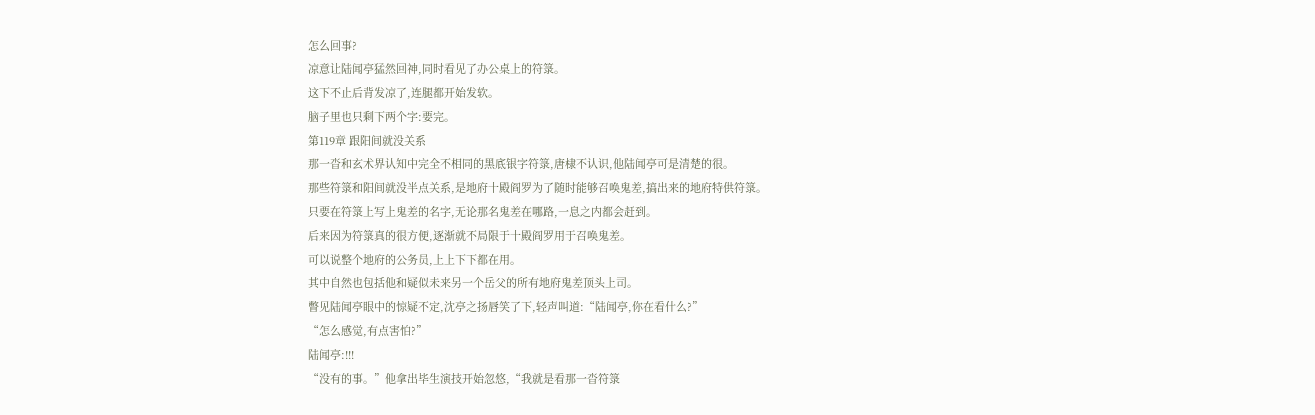怎么回事?
凉意让陆闻亭猛然回神,同时看见了办公桌上的符箓。
这下不止后背发凉了,连腿都开始发软。
脑子里也只剩下两个字:要完。
第119章 跟阳间就没关系
那一沓和玄术界认知中完全不相同的黑底银字符箓,唐棣不认识,他陆闻亭可是清楚的很。
那些符箓和阳间就没半点关系,是地府十殿阎罗为了随时能够召唤鬼差,搞出来的地府特供符箓。
只要在符箓上写上鬼差的名字,无论那名鬼差在哪路,一息之内都会赶到。
后来因为符箓真的很方便,逐渐就不局限于十殿阎罗用于召唤鬼差。
可以说整个地府的公务员,上上下下都在用。
其中自然也包括他和疑似未来另一个岳父的所有地府鬼差顶头上司。
瞥见陆闻亭眼中的惊疑不定,沈亭之扬唇笑了下,轻声叫道:“陆闻亭,你在看什么?”
“怎么感觉,有点害怕?”
陆闻亭:!!!
“没有的事。”他拿出毕生演技开始忽悠,“我就是看那一沓符箓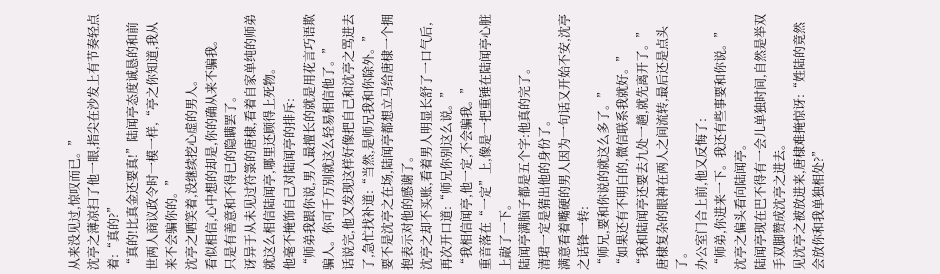从来没见过,惊叹而已。”
沈亭之薄凉扫了他一眼,指尖在沙发上有节奏轻点着:“真的?”
“真的!比真金还要真!”陆闻亭态度诚恳的和前世两人商议政令时一模一样,“亭之你知道,我从来不会骗你的。”
沈亭之哂笑着,没继续挖心虚的男人。
看似相信,心中想的却是,你的确从来不骗我。
只是有善意和不得已的隐瞒罢了。
讶异于从未见过符箓的唐棣,看着自家单纯的师弟就这么相信陆闻亭,哪里还顾得上死物。
他毫不掩饰自己对陆闻亭的排斥:
“师弟我跟你说,男人最擅长的就是用花言巧语欺骗人。你可千万别就这么轻易相信他了。”
话说完,他又发现这样好像把自己和沈亭之骂进去了,急忙找补道:“当然,是师兄我和你除外。”
要不是沈亭之在场,陆闻亭都想立马给唐棣一个拥抱表示对他的感谢了。
沈亭之却不买账,看着男人明显长舒了一口气后,再次开口道:“师兄你别这么说。”
“我相信闻亭,他一定,不会骗我。”
重音落在“一定”上,像是一把重锤在陆闻亭心脏上敲了一下。
陆闻亭满脑子都是五个字:他真的完了。
清珺一定是猜出他的身份了。
满意看着嘴硬的男人因为一句话又开始不安,沈亭之话锋一转:
“师兄,要和你说的就这么多了。”
“如果还有不明白的,微信联系我就好。”
“我和陆闻亭还要去九处一趟,就先离开了。”
唐棣复杂的眼神在两人之间流转,最后还是点头了。
办公室门合上前,他又反悔了:
“师弟,你进来一下。我还有些事要和你说。”
沈亭之偏头看向陆闻亭。
陆闻亭现在巴不得有一会儿单独时间,自然是举双手双脚赞成沈亭之进去。
见沈亭之被放进来,唐棣难掩惊讶:“姓陆的竟然会放你和我单独相处?”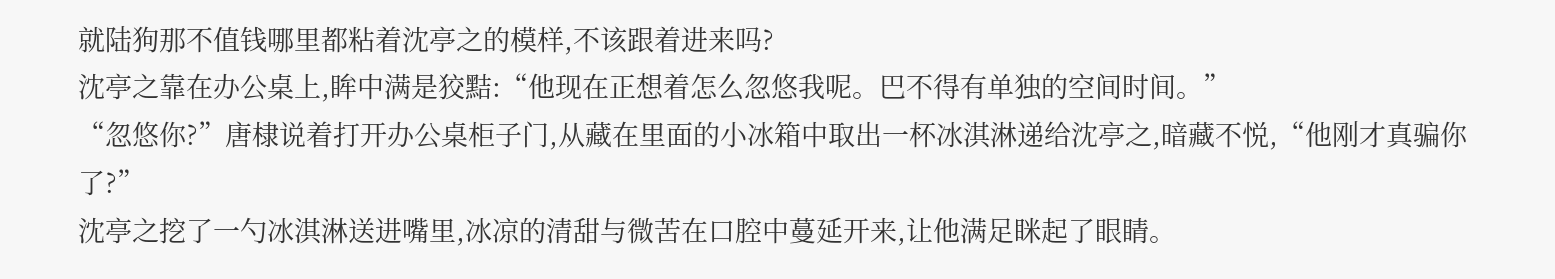就陆狗那不值钱哪里都粘着沈亭之的模样,不该跟着进来吗?
沈亭之靠在办公桌上,眸中满是狡黠:“他现在正想着怎么忽悠我呢。巴不得有单独的空间时间。”
“忽悠你?”唐棣说着打开办公桌柜子门,从藏在里面的小冰箱中取出一杯冰淇淋递给沈亭之,暗藏不悦,“他刚才真骗你了?”
沈亭之挖了一勺冰淇淋送进嘴里,冰凉的清甜与微苦在口腔中蔓延开来,让他满足眯起了眼睛。